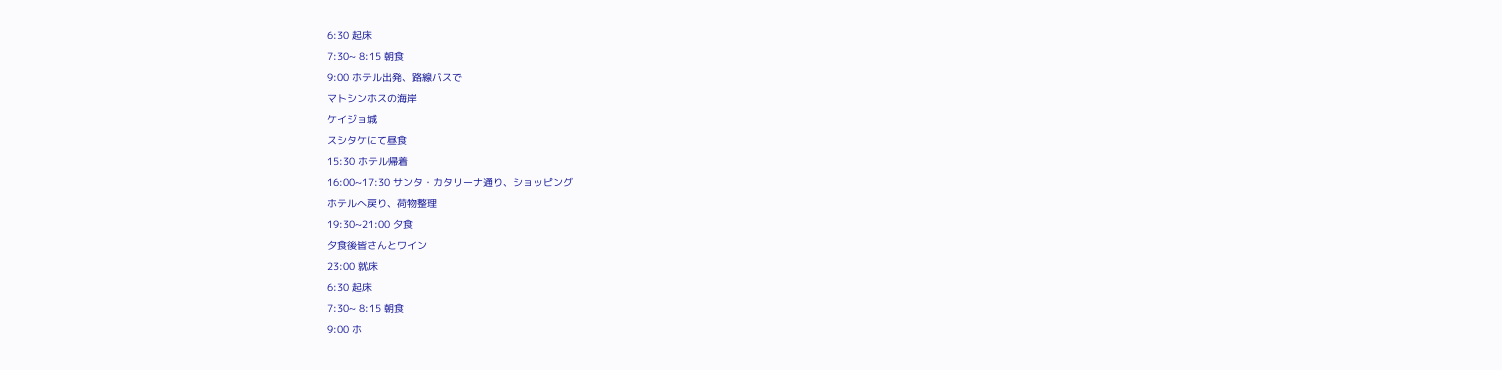6:30 起床
7:30~ 8:15 朝食
9:00 ホテル出発、路線バスで
マトシンホスの海岸
ケイジョ城
スシタケにて昼食
15:30 ホテル帰着
16:00~17:30 サンタ・カタリーナ通り、ショッピング
ホテルへ戻り、荷物整理
19:30~21:00 夕食
夕食後皆さんとワイン
23:00 就床
6:30 起床
7:30~ 8:15 朝食
9:00 ホ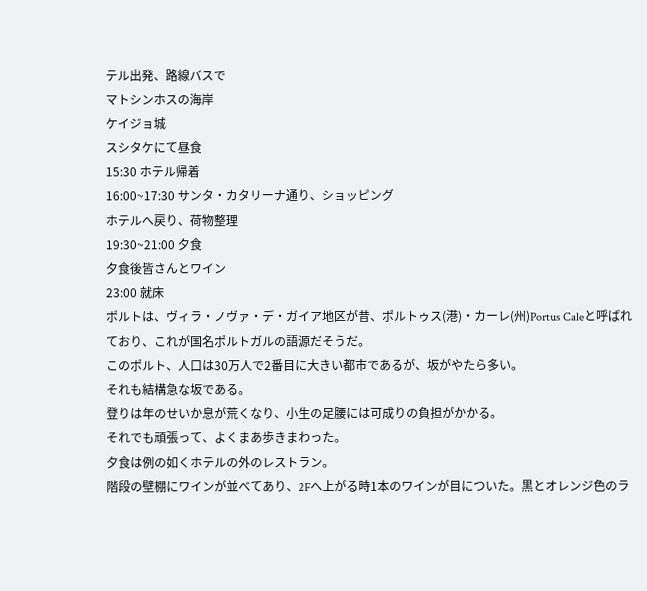テル出発、路線バスで
マトシンホスの海岸
ケイジョ城
スシタケにて昼食
15:30 ホテル帰着
16:00~17:30 サンタ・カタリーナ通り、ショッピング
ホテルへ戻り、荷物整理
19:30~21:00 夕食
夕食後皆さんとワイン
23:00 就床
ポルトは、ヴィラ・ノヴァ・デ・ガイア地区が昔、ポルトゥス(港)・カーレ(州)Portus Caleと呼ばれており、これが国名ポルトガルの語源だそうだ。
このポルト、人口は30万人で2番目に大きい都市であるが、坂がやたら多い。
それも結構急な坂である。
登りは年のせいか息が荒くなり、小生の足腰には可成りの負担がかかる。
それでも頑張って、よくまあ歩きまわった。
夕食は例の如くホテルの外のレストラン。
階段の壁棚にワインが並べてあり、2Fへ上がる時1本のワインが目についた。黒とオレンジ色のラ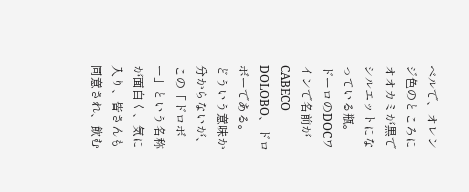ベルで、オレンジ色のところにオオカミが黒でシルエットになっている瓶。
ドーロのDOCワインで名前がCABECO DOLOBO、ドロボーである。
どういう意味か分からないが、この「ドロボー」という名称が面白く、気に入り、皆さんも同意され、飲む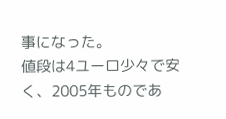事になった。
値段は4ユーロ少々で安く、2005年ものであ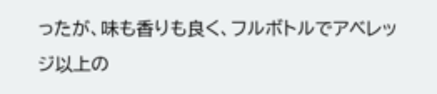ったが、味も香りも良く、フルボトルでアベレッジ以上の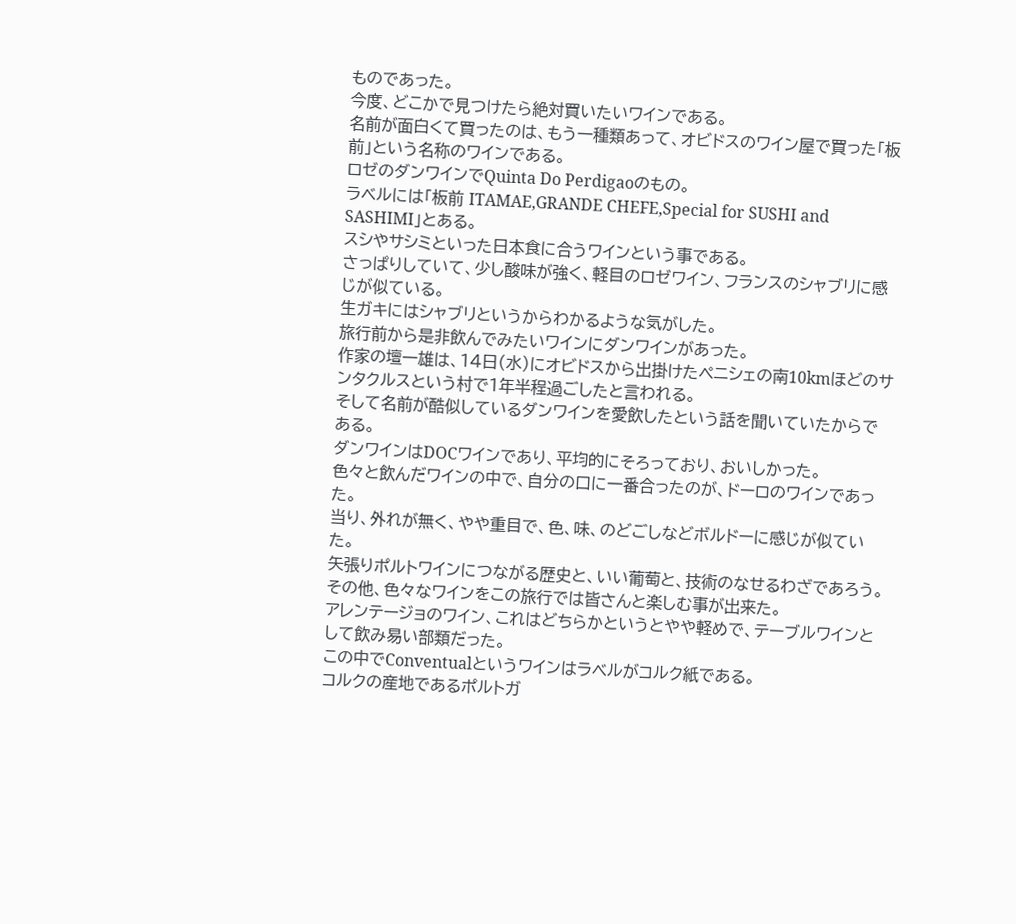ものであった。
今度、どこかで見つけたら絶対買いたいワインである。
名前が面白くて買ったのは、もう一種類あって、オビドスのワイン屋で買った「板前」という名称のワインである。
ロゼのダンワインでQuinta Do Perdigaoのもの。
ラベルには「板前 ITAMAE,GRANDE CHEFE,Special for SUSHI and SASHIMI」とある。
スシやサシミといった日本食に合うワインという事である。
さっぱりしていて、少し酸味が強く、軽目のロゼワイン、フランスのシャブリに感じが似ている。
生ガキにはシャブリというからわかるような気がした。
旅行前から是非飲んでみたいワインにダンワインがあった。
作家の壇一雄は、14日(水)にオビドスから出掛けたペニシェの南10kmほどのサンタクルスという村で1年半程過ごしたと言われる。
そして名前が酷似しているダンワインを愛飲したという話を聞いていたからである。
ダンワインはDOCワインであり、平均的にそろっており、おいしかった。
色々と飲んだワインの中で、自分の口に一番合ったのが、ドーロのワインであった。
当り、外れが無く、やや重目で、色、味、のどごしなどボルドーに感じが似ていた。
矢張りポルトワインにつながる歴史と、いい葡萄と、技術のなせるわざであろう。
その他、色々なワインをこの旅行では皆さんと楽しむ事が出来た。
アレンテージョのワイン、これはどちらかというとやや軽めで、テーブルワインとして飲み易い部類だった。
この中でConventualというワインはラベルがコルク紙である。
コルクの産地であるポルトガ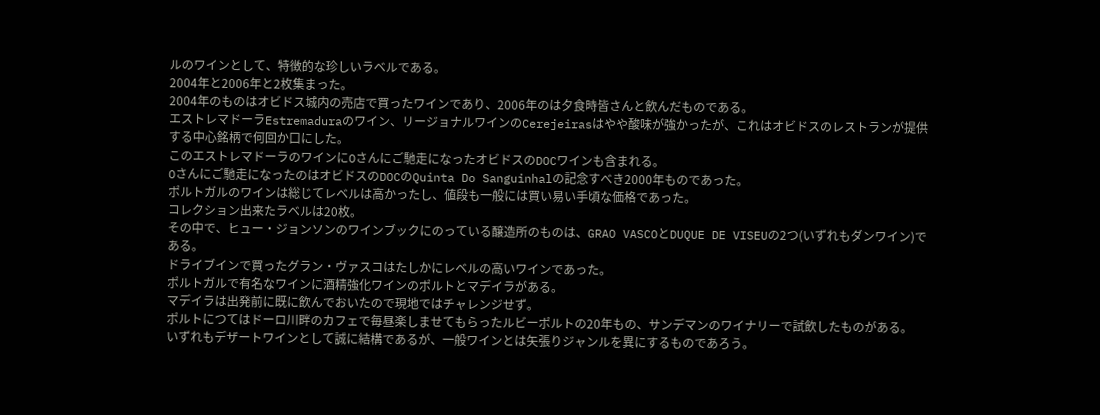ルのワインとして、特徴的な珍しいラベルである。
2004年と2006年と2枚集まった。
2004年のものはオビドス城内の売店で買ったワインであり、2006年のは夕食時皆さんと飲んだものである。
エストレマドーラEstremaduraのワイン、リージョナルワインのCerejeirasはやや酸味が強かったが、これはオビドスのレストランが提供する中心銘柄で何回か口にした。
このエストレマドーラのワインにOさんにご馳走になったオビドスのDOCワインも含まれる。
Oさんにご馳走になったのはオビドスのDOCのQuinta Do Sanguinhalの記念すべき2000年ものであった。
ポルトガルのワインは総じてレベルは高かったし、値段も一般には買い易い手頃な価格であった。
コレクション出来たラベルは20枚。
その中で、ヒュー・ジョンソンのワインブックにのっている醸造所のものは、GRAO VASCOとDUQUE DE VISEUの2つ(いずれもダンワイン)である。
ドライブインで買ったグラン・ヴァスコはたしかにレベルの高いワインであった。
ポルトガルで有名なワインに酒精強化ワインのポルトとマデイラがある。
マデイラは出発前に既に飲んでおいたので現地ではチャレンジせず。
ポルトにつてはドーロ川畔のカフェで毎昼楽しませてもらったルビーポルトの20年もの、サンデマンのワイナリーで試飲したものがある。
いずれもデザートワインとして誠に結構であるが、一般ワインとは矢張りジャンルを異にするものであろう。